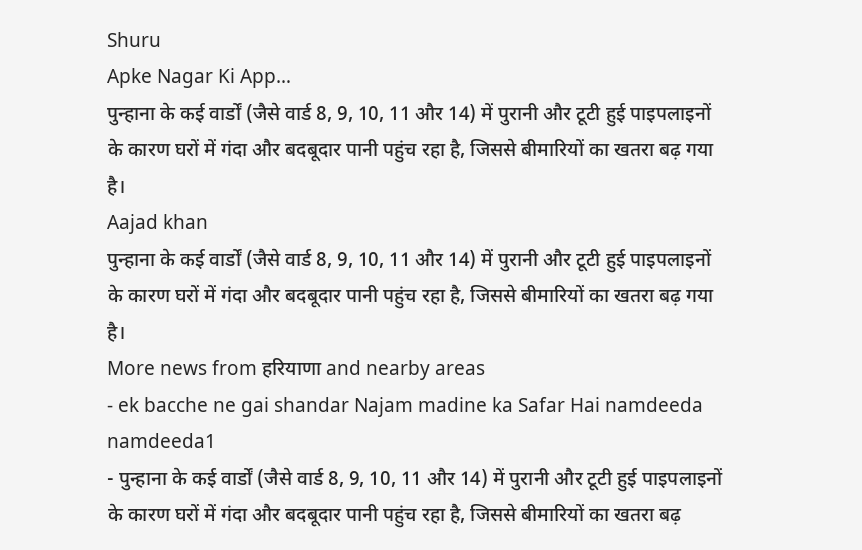Shuru
Apke Nagar Ki App…
पुन्हाना के कई वार्डों (जैसे वार्ड 8, 9, 10, 11 और 14) में पुरानी और टूटी हुई पाइपलाइनों के कारण घरों में गंदा और बदबूदार पानी पहुंच रहा है, जिससे बीमारियों का खतरा बढ़ गया है।
Aajad khan
पुन्हाना के कई वार्डों (जैसे वार्ड 8, 9, 10, 11 और 14) में पुरानी और टूटी हुई पाइपलाइनों के कारण घरों में गंदा और बदबूदार पानी पहुंच रहा है, जिससे बीमारियों का खतरा बढ़ गया है।
More news from हरियाणा and nearby areas
- ek bacche ne gai shandar Najam madine ka Safar Hai namdeeda namdeeda1
- पुन्हाना के कई वार्डों (जैसे वार्ड 8, 9, 10, 11 और 14) में पुरानी और टूटी हुई पाइपलाइनों के कारण घरों में गंदा और बदबूदार पानी पहुंच रहा है, जिससे बीमारियों का खतरा बढ़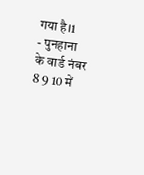गया है।1
- पुनहाना के वार्ड नंबर 8 9 10 में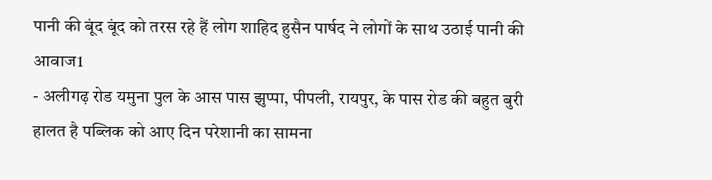पानी की बूंद बूंद को तरस रहे हैं लोग शाहिद हुसैन पार्षद ने लोगों के साथ उठाई पानी की आवाज1
- अलीगढ़ रोड यमुना पुल के आस पास झुप्पा, पीपली, रायपुर, के पास रोड की बहुत बुरी हालत है पब्लिक को आए दिन परेशानी का सामना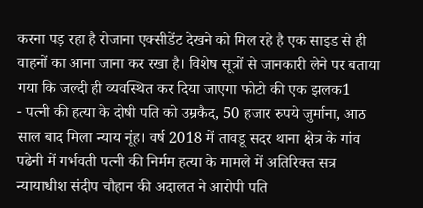करना पड़ रहा है रोजाना एक्सीडेंट देखने को मिल रहे है एक साइड से ही वाहनों का आना जाना कर रखा है। विशेष सूत्रों से जानकारी लेने पर बताया गया कि जल्दी ही व्यवस्थित कर दिया जाएगा फोटो की एक झलक1
- पत्नी की हत्या के दोषी पति को उम्रकैद, 50 हजार रुपये जुर्माना, आठ साल बाद मिला न्याय नूंह। वर्ष 2018 में तावडू सदर थाना क्षेत्र के गांव पढेनी में गर्भवती पत्नी की निर्मम हत्या के मामले में अतिरिक्त सत्र न्यायाधीश संदीप चौहान की अदालत ने आरोपी पति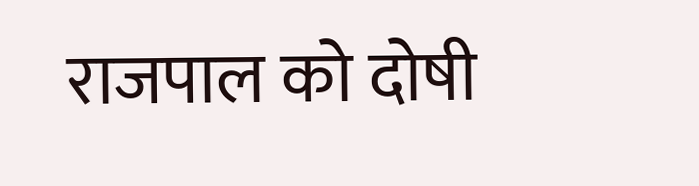राजपाल को दोषी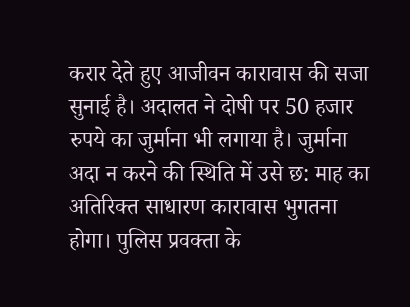करार देते हुए आजीवन कारावास की सजा सुनाई है। अदालत ने दोषी पर 50 हजार रुपये का जुर्माना भी लगाया है। जुर्माना अदा न करने की स्थिति में उसे छ: माह का अतिरिक्त साधारण कारावास भुगतना होगा। पुलिस प्रवक्ता के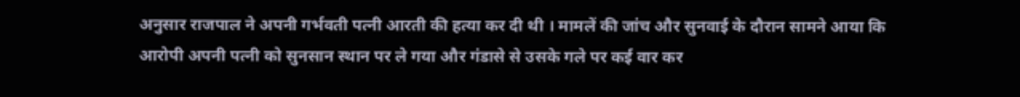अनुसार राजपाल ने अपनी गर्भवती पत्नी आरती की हत्या कर दी थी । मामलें की जांच और सुनवाई के दौरान सामने आया कि आरोपी अपनी पत्नी को सुनसान स्थान पर ले गया और गंडासे से उसके गले पर कई वार कर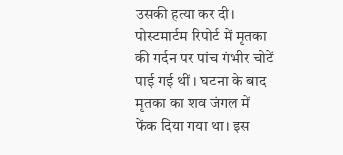उसकी हत्या कर दी। पोस्टमार्टम रिपोर्ट में मृतका की गर्दन पर पांच गंभीर चोटें पाई गई थीं । घटना के बाद मृतका का शव जंगल में फेंक दिया गया था। इस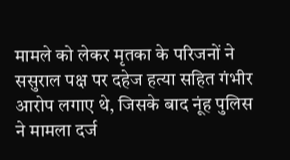मामले को लेकर मृतका के परिजनों ने ससुराल पक्ष पर दहेज हत्या सहित गंभीर आरोप लगाए थे, जिसके बाद नूंह पुलिस ने मामला दर्ज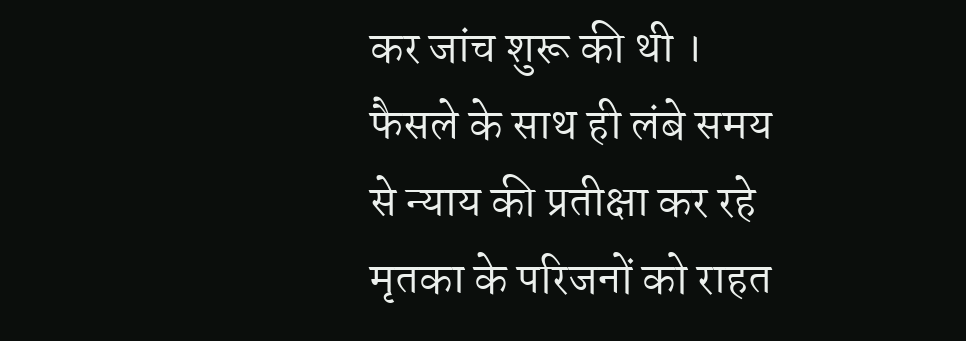कर जांच शुरू की थी । फैसले के साथ ही लंबे समय से न्याय की प्रतीक्षा कर रहे मृतका के परिजनों को राहत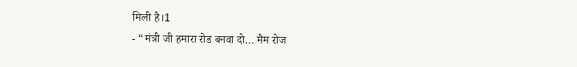मिली है।1
- “मंत्री जी हमारा रोड बनवा दो… मैम रोज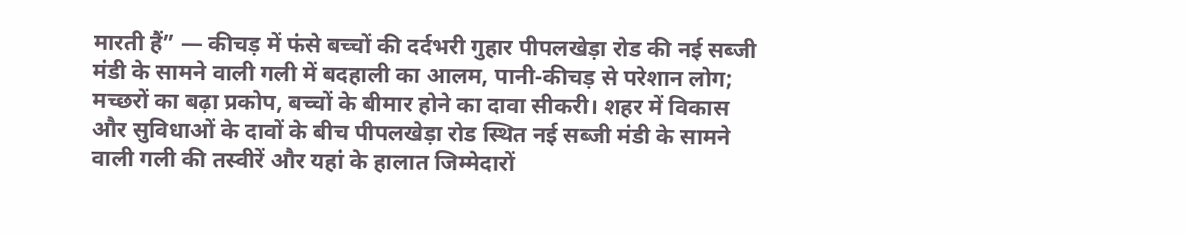मारती हैं” — कीचड़ में फंसे बच्चों की दर्दभरी गुहार पीपलखेड़ा रोड की नई सब्जी मंडी के सामने वाली गली में बदहाली का आलम, पानी-कीचड़ से परेशान लोग; मच्छरों का बढ़ा प्रकोप, बच्चों के बीमार होने का दावा सीकरी। शहर में विकास और सुविधाओं के दावों के बीच पीपलखेड़ा रोड स्थित नई सब्जी मंडी के सामने वाली गली की तस्वीरें और यहां के हालात जिम्मेदारों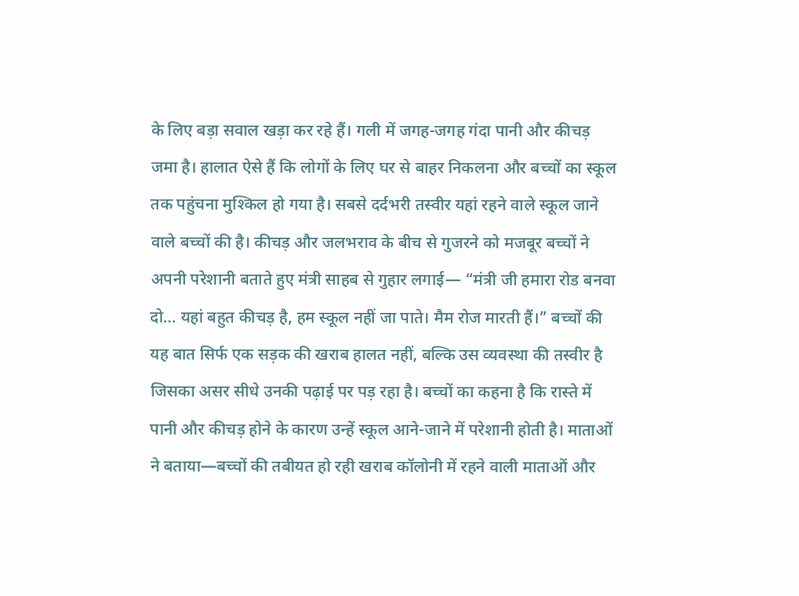के लिए बड़ा सवाल खड़ा कर रहे हैं। गली में जगह-जगह गंदा पानी और कीचड़ जमा है। हालात ऐसे हैं कि लोगों के लिए घर से बाहर निकलना और बच्चों का स्कूल तक पहुंचना मुश्किल हो गया है। सबसे दर्दभरी तस्वीर यहां रहने वाले स्कूल जाने वाले बच्चों की है। कीचड़ और जलभराव के बीच से गुजरने को मजबूर बच्चों ने अपनी परेशानी बताते हुए मंत्री साहब से गुहार लगाई— “मंत्री जी हमारा रोड बनवा दो… यहां बहुत कीचड़ है, हम स्कूल नहीं जा पाते। मैम रोज मारती हैं।” बच्चों की यह बात सिर्फ एक सड़क की खराब हालत नहीं, बल्कि उस व्यवस्था की तस्वीर है जिसका असर सीधे उनकी पढ़ाई पर पड़ रहा है। बच्चों का कहना है कि रास्ते में पानी और कीचड़ होने के कारण उन्हें स्कूल आने-जाने में परेशानी होती है। माताओं ने बताया—बच्चों की तबीयत हो रही खराब कॉलोनी में रहने वाली माताओं और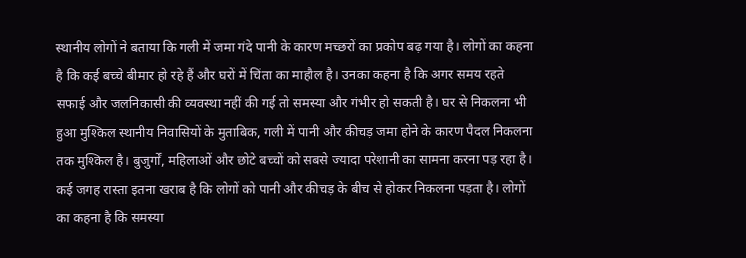स्थानीय लोगों ने बताया कि गली में जमा गंदे पानी के कारण मच्छरों का प्रकोप बढ़ गया है। लोगों का कहना है कि कई बच्चे बीमार हो रहे हैं और घरों में चिंता का माहौल है। उनका कहना है कि अगर समय रहते सफाई और जलनिकासी की व्यवस्था नहीं की गई तो समस्या और गंभीर हो सकती है। घर से निकलना भी हुआ मुश्किल स्थानीय निवासियों के मुताबिक, गली में पानी और कीचड़ जमा होने के कारण पैदल निकलना तक मुश्किल है। बुजुर्गों, महिलाओं और छोटे बच्चों को सबसे ज्यादा परेशानी का सामना करना पड़ रहा है। कई जगह रास्ता इतना खराब है कि लोगों को पानी और कीचड़ के बीच से होकर निकलना पड़ता है। लोगों का कहना है कि समस्या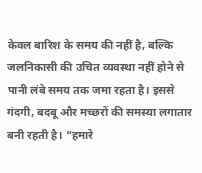केवल बारिश के समय की नहीं है, बल्कि जलनिकासी की उचित व्यवस्था नहीं होने से पानी लंबे समय तक जमा रहता है। इससे गंदगी, बदबू और मच्छरों की समस्या लगातार बनी रहती है। “हमारे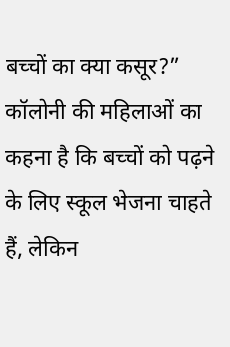बच्चों का क्या कसूर?” कॉलोनी की महिलाओं का कहना है कि बच्चों को पढ़ने के लिए स्कूल भेजना चाहते हैं, लेकिन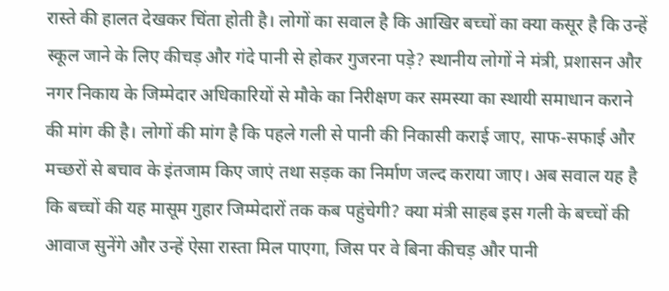रास्ते की हालत देखकर चिंता होती है। लोगों का सवाल है कि आखिर बच्चों का क्या कसूर है कि उन्हें स्कूल जाने के लिए कीचड़ और गंदे पानी से होकर गुजरना पड़े? स्थानीय लोगों ने मंत्री, प्रशासन और नगर निकाय के जिम्मेदार अधिकारियों से मौके का निरीक्षण कर समस्या का स्थायी समाधान कराने की मांग की है। लोगों की मांग है कि पहले गली से पानी की निकासी कराई जाए, साफ-सफाई और मच्छरों से बचाव के इंतजाम किए जाएं तथा सड़क का निर्माण जल्द कराया जाए। अब सवाल यह है कि बच्चों की यह मासूम गुहार जिम्मेदारों तक कब पहुंचेगी? क्या मंत्री साहब इस गली के बच्चों की आवाज सुनेंगे और उन्हें ऐसा रास्ता मिल पाएगा, जिस पर वे बिना कीचड़ और पानी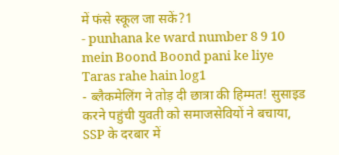में फंसे स्कूल जा सकें?1
- punhana ke ward number 8 9 10 mein Boond Boond pani ke liye Taras rahe hain log1
- ब्लैकमेलिंग ने तोड़ दी छात्रा की हिम्मत! सुसाइड करने पहुंची युवती को समाजसेवियों ने बचाया, SSP के दरबार में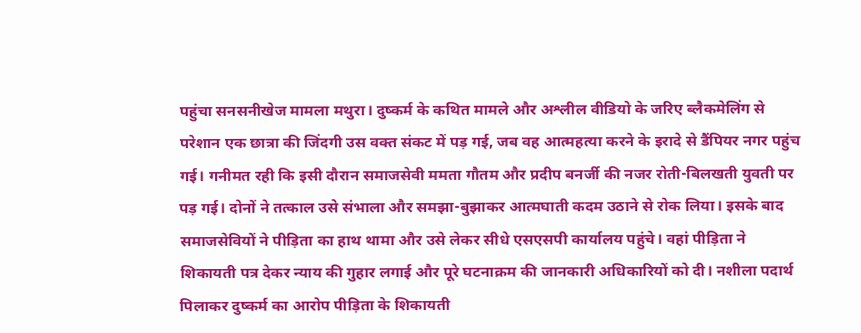पहुंचा सनसनीखेज मामला मथुरा। दुष्कर्म के कथित मामले और अश्लील वीडियो के जरिए ब्लैकमेलिंग से परेशान एक छात्रा की जिंदगी उस वक्त संकट में पड़ गई, जब वह आत्महत्या करने के इरादे से डैंपियर नगर पहुंच गई। गनीमत रही कि इसी दौरान समाजसेवी ममता गौतम और प्रदीप बनर्जी की नजर रोती-बिलखती युवती पर पड़ गई। दोनों ने तत्काल उसे संभाला और समझा-बुझाकर आत्मघाती कदम उठाने से रोक लिया। इसके बाद समाजसेवियों ने पीड़िता का हाथ थामा और उसे लेकर सीधे एसएसपी कार्यालय पहुंचे। वहां पीड़िता ने शिकायती पत्र देकर न्याय की गुहार लगाई और पूरे घटनाक्रम की जानकारी अधिकारियों को दी। नशीला पदार्थ पिलाकर दुष्कर्म का आरोप पीड़िता के शिकायती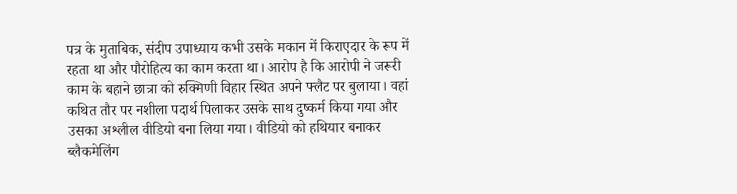पत्र के मुताबिक, संदीप उपाध्याय कभी उसके मकान में किराएदार के रूप में रहता था और पौरोहित्य का काम करता था। आरोप है कि आरोपी ने जरूरी काम के बहाने छात्रा को रुक्मिणी विहार स्थित अपने फ्लैट पर बुलाया। वहां कथित तौर पर नशीला पदार्थ पिलाकर उसके साथ दुष्कर्म किया गया और उसका अश्लील वीडियो बना लिया गया। वीडियो को हथियार बनाकर ब्लैकमेलिंग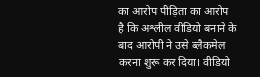का आरोप पीड़िता का आरोप है कि अश्लील वीडियो बनाने के बाद आरोपी ने उसे ब्लैकमेल करना शुरू कर दिया। वीडियो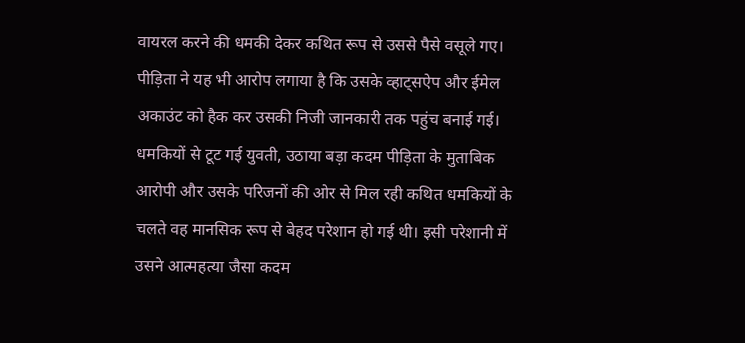वायरल करने की धमकी देकर कथित रूप से उससे पैसे वसूले गए। पीड़िता ने यह भी आरोप लगाया है कि उसके व्हाट्सऐप और ईमेल अकाउंट को हैक कर उसकी निजी जानकारी तक पहुंच बनाई गई। धमकियों से टूट गई युवती, उठाया बड़ा कदम पीड़िता के मुताबिक आरोपी और उसके परिजनों की ओर से मिल रही कथित धमकियों के चलते वह मानसिक रूप से बेहद परेशान हो गई थी। इसी परेशानी में उसने आत्महत्या जैसा कदम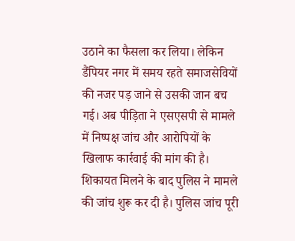उठाने का फैसला कर लिया। लेकिन डैंपियर नगर में समय रहते समाजसेवियों की नजर पड़ जाने से उसकी जान बच गई। अब पीड़िता ने एसएसपी से मामले में निष्पक्ष जांच और आरोपियों के खिलाफ कार्रवाई की मांग की है। शिकायत मिलने के बाद पुलिस ने मामले की जांच शुरू कर दी है। पुलिस जांच पूरी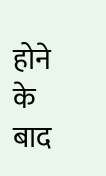होने के बाद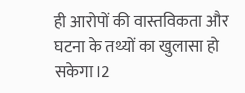ही आरोपों की वास्तविकता और घटना के तथ्यों का खुलासा हो सकेगा।2